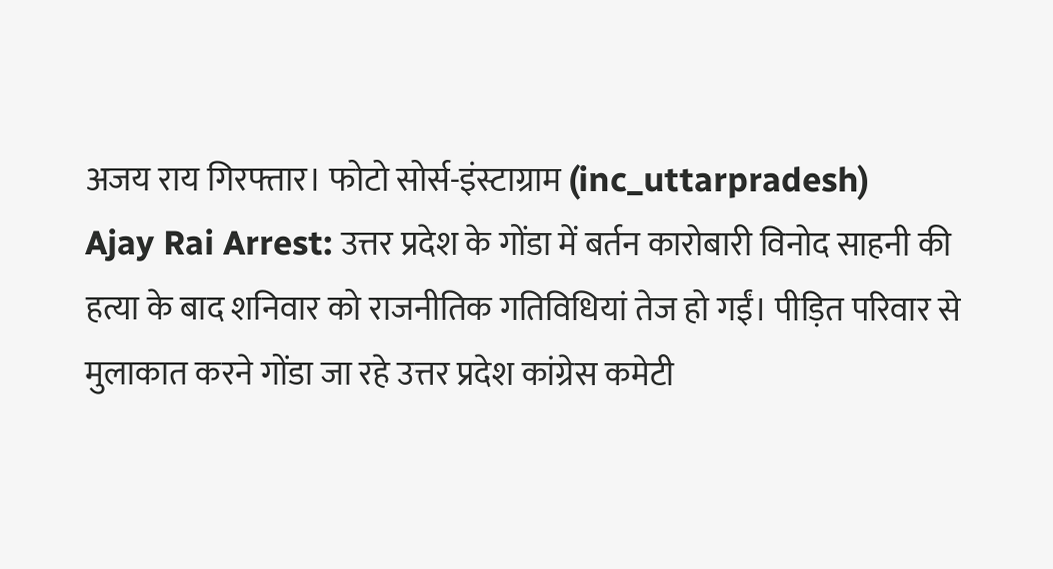अजय राय गिरफ्तार। फोटो सोर्स-इंस्टाग्राम (inc_uttarpradesh)
Ajay Rai Arrest: उत्तर प्रदेश के गोंडा में बर्तन कारोबारी विनोद साहनी की हत्या के बाद शनिवार को राजनीतिक गतिविधियां तेज हो गईं। पीड़ित परिवार से मुलाकात करने गोंडा जा रहे उत्तर प्रदेश कांग्रेस कमेटी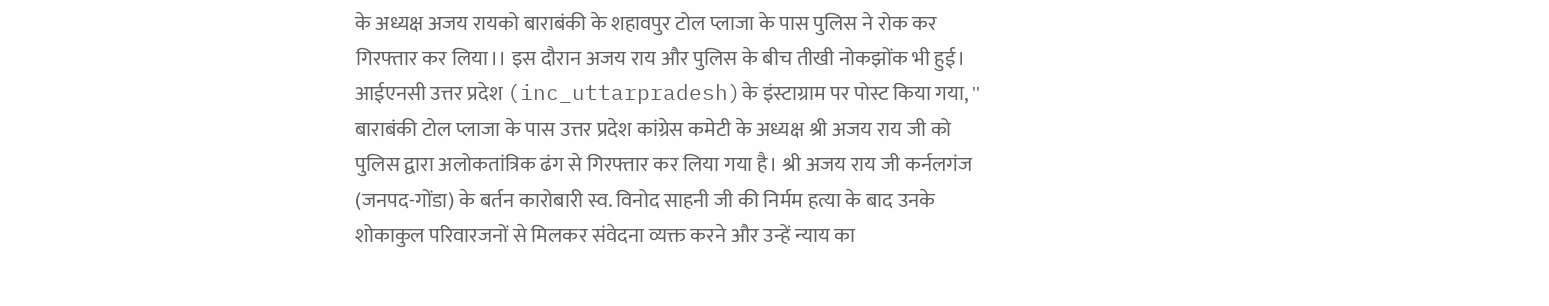के अध्यक्ष अजय रायको बाराबंकी के शहावपुर टोल प्लाजा के पास पुलिस ने रोक कर गिरफ्तार कर लिया।। इस दौरान अजय राय और पुलिस के बीच तीखी नोकझोंक भी हुई।
आईएनसी उत्तर प्रदेश (inc_uttarpradesh)के इंस्टाग्राम पर पोस्ट किया गया, '' बाराबंकी टोल प्लाजा के पास उत्तर प्रदेश कांग्रेस कमेटी के अध्यक्ष श्री अजय राय जी को पुलिस द्वारा अलोकतांत्रिक ढंग से गिरफ्तार कर लिया गया है। श्री अजय राय जी कर्नलगंज (जनपद-गोंडा) के बर्तन कारोबारी स्व. विनोद साहनी जी की निर्मम हत्या के बाद उनके शोकाकुल परिवारजनों से मिलकर संवेदना व्यक्त करने और उन्हें न्याय का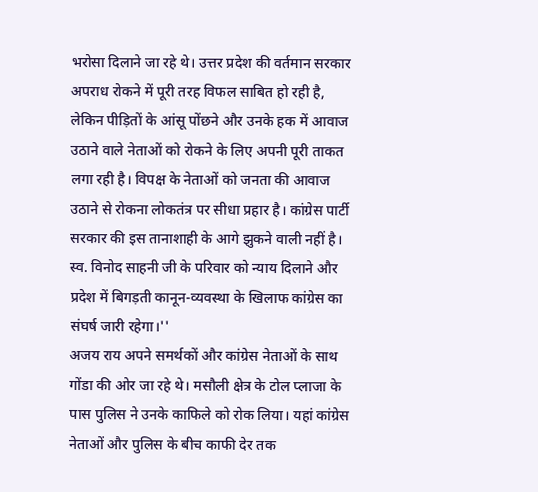भरोसा दिलाने जा रहे थे। उत्तर प्रदेश की वर्तमान सरकार अपराध रोकने में पूरी तरह विफल साबित हो रही है, लेकिन पीड़ितों के आंसू पोंछने और उनके हक में आवाज उठाने वाले नेताओं को रोकने के लिए अपनी पूरी ताकत लगा रही है। विपक्ष के नेताओं को जनता की आवाज उठाने से रोकना लोकतंत्र पर सीधा प्रहार है। कांग्रेस पार्टी सरकार की इस तानाशाही के आगे झुकने वाली नहीं है। स्व. विनोद साहनी जी के परिवार को न्याय दिलाने और प्रदेश में बिगड़ती कानून-व्यवस्था के खिलाफ कांग्रेस का संघर्ष जारी रहेगा।''
अजय राय अपने समर्थकों और कांग्रेस नेताओं के साथ गोंडा की ओर जा रहे थे। मसौली क्षेत्र के टोल प्लाजा के पास पुलिस ने उनके काफिले को रोक लिया। यहां कांग्रेस नेताओं और पुलिस के बीच काफी देर तक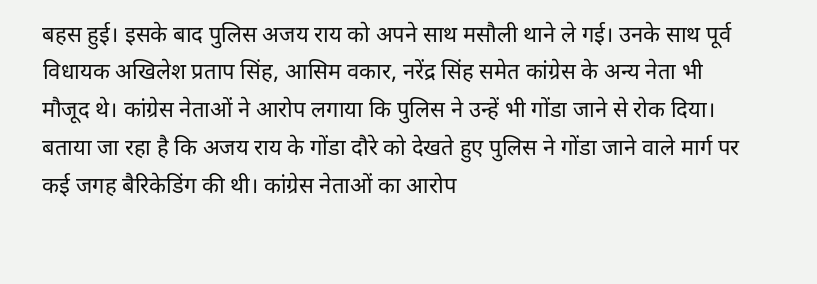बहस हुई। इसके बाद पुलिस अजय राय को अपने साथ मसौली थाने ले गई। उनके साथ पूर्व विधायक अखिलेश प्रताप सिंह, आसिम वकार, नरेंद्र सिंह समेत कांग्रेस के अन्य नेता भी मौजूद थे। कांग्रेस नेताओं ने आरोप लगाया कि पुलिस ने उन्हें भी गोंडा जाने से रोक दिया।
बताया जा रहा है कि अजय राय के गोंडा दौरे को देखते हुए पुलिस ने गोंडा जाने वाले मार्ग पर कई जगह बैरिकेडिंग की थी। कांग्रेस नेताओं का आरोप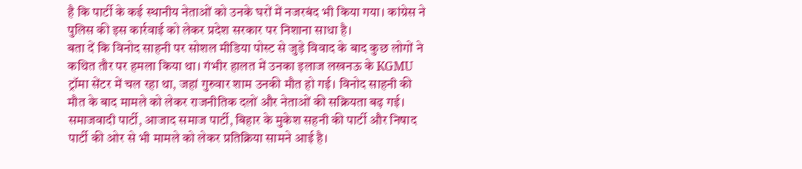है कि पार्टी के कई स्थानीय नेताओं को उनके घरों में नजरबंद भी किया गया। कांग्रेस ने पुलिस की इस कार्रवाई को लेकर प्रदेश सरकार पर निशाना साधा है।
बता दें कि विनोद साहनी पर सोशल मीडिया पोस्ट से जुड़े विवाद के बाद कुछ लोगों ने कथित तौर पर हमला किया था। गंभीर हालत में उनका इलाज लखनऊ के KGMU ट्रॉमा सेंटर में चल रहा था, जहां गुरुवार शाम उनकी मौत हो गई। विनोद साहनी की मौत के बाद मामले को लेकर राजनीतिक दलों और नेताओं की सक्रियता बढ़ गई। समाजवादी पार्टी, आजाद समाज पार्टी, बिहार के मुकेश सहनी की पार्टी और निषाद पार्टी की ओर से भी मामले को लेकर प्रतिक्रिया सामने आई है।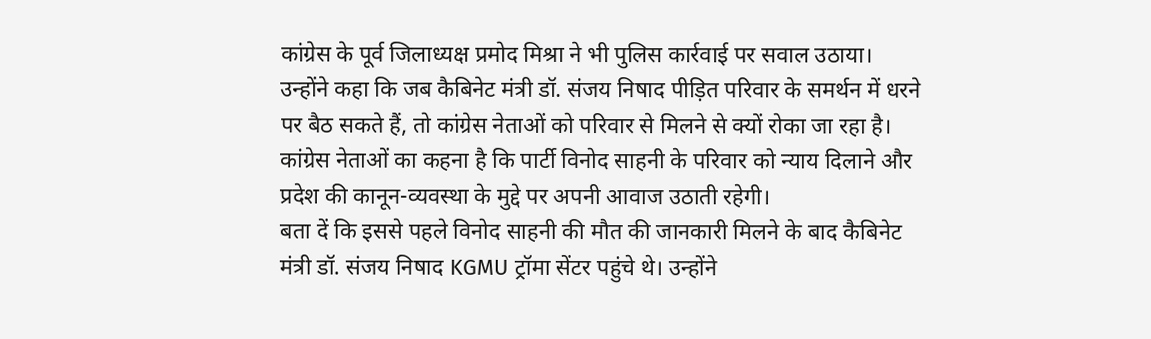कांग्रेस के पूर्व जिलाध्यक्ष प्रमोद मिश्रा ने भी पुलिस कार्रवाई पर सवाल उठाया। उन्होंने कहा कि जब कैबिनेट मंत्री डॉ. संजय निषाद पीड़ित परिवार के समर्थन में धरने पर बैठ सकते हैं, तो कांग्रेस नेताओं को परिवार से मिलने से क्यों रोका जा रहा है। कांग्रेस नेताओं का कहना है कि पार्टी विनोद साहनी के परिवार को न्याय दिलाने और प्रदेश की कानून-व्यवस्था के मुद्दे पर अपनी आवाज उठाती रहेगी।
बता दें कि इससे पहले विनोद साहनी की मौत की जानकारी मिलने के बाद कैबिनेट मंत्री डॉ. संजय निषाद KGMU ट्रॉमा सेंटर पहुंचे थे। उन्होंने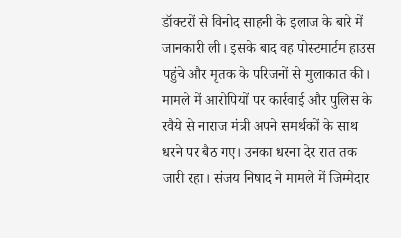डॉक्टरों से विनोद साहनी के इलाज के बारे में जानकारी ली। इसके बाद वह पोस्टमार्टम हाउस पहुंचे और मृतक के परिजनों से मुलाकात की। मामले में आरोपियों पर कार्रवाई और पुलिस के रवैये से नाराज मंत्री अपने समर्थकों के साथ धरने पर बैठ गए। उनका धरना देर रात तक जारी रहा। संजय निषाद ने मामले में जिम्मेदार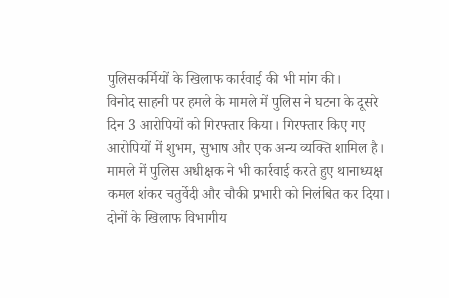पुलिसकर्मियों के खिलाफ कार्रवाई की भी मांग की।
विनोद साहनी पर हमले के मामले में पुलिस ने घटना के दूसरे दिन 3 आरोपियों को गिरफ्तार किया। गिरफ्तार किए गए आरोपियों में शुभम, सुभाष और एक अन्य व्यक्ति शामिल है। मामले में पुलिस अधीक्षक ने भी कार्रवाई करते हुए थानाध्यक्ष कमल शंकर चतुर्वेदी और चौकी प्रभारी को निलंबित कर दिया। दोनों के खिलाफ विभागीय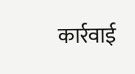कार्रवाई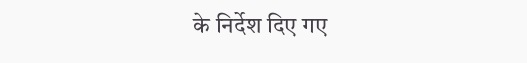के निर्देश दिए गए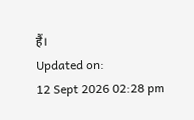हैं।
Updated on:
12 Sept 2026 02:28 pm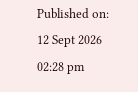Published on:
12 Sept 2026 02:28 pm